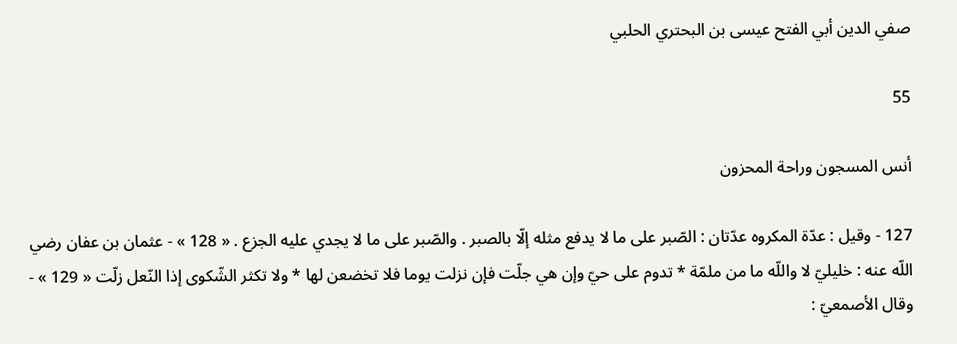صفي الدين أبي الفتح عيسى بن البحتري الحلبي

55

أنس المسجون وراحة المحزون

127 - وقيل : عدّة المكروه عدّتان : الصّبر على ما لا يدفع مثله إلّا بالصبر . والصّبر على ما لا يجدي عليه الجزع . « 128 » - عثمان بن عفان رضي اللّه عنه : خليليّ لا واللّه ما من ملمّة * تدوم على حيّ وإن هي جلّت فإن نزلت يوما فلا تخضعن لها * ولا تكثر الشّكوى إذا النّعل زلّت « 129 » - وقال الأصمعيّ :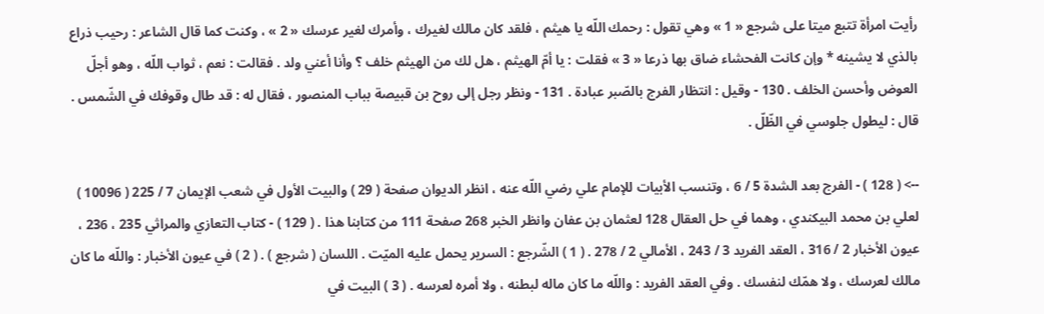رأيت امرأة تتبع ميتا على شرجع « 1 » وهي تقول : رحمك اللّه يا هيثم ، فلقد كان مالك لغيرك ، وأمرك لغير عرسك « 2 » ، وكنت كما قال الشاعر : رحيب ذراع بالذي لا يشينه * وإن كانت الفحشاء ضاق بها ذرعا « 3 » فقلت : يا أمّ الهيثم ، هل لك من الهيثم خلف ؟ وأنا أعني ولد . فقالت : نعم ، ثواب اللّه ، وهو أجلّ العوض وأحسن الخلف . 130 - وقيل : انتظار الفرج بالصّبر عبادة . 131 - ونظر رجل إلى روح بن قبيصة بباب المنصور ، فقال له : قد طال وقوفك في الشّمس . قال : ليطول جلوسي في الظّلّ .

--> ( 128 ) - الفرج بعد الشدة 5 / 6 ، وتنسب الأبيات للإمام علي رضي اللّه عنه ، انظر الديوان صفحة ( 29 ) والبيت الأول في شعب الإيمان 7 / 225 ( 10096 ) لعلي بن محمد البيكندي ، وهما في حل العقال 128 لعثمان بن عفان وانظر الخبر 268 صفحة 111 من كتابنا هذا . ( 129 ) - كتاب التعازي والمراثي 235 ، 236 ، عيون الأخبار 2 / 316 ، العقد الفريد 3 / 243 ، الأمالي 2 / 278 . ( 1 ) الشّرجع : السرير يحمل عليه الميّت . اللسان ( شرجع ) . ( 2 ) في عيون الأخبار : واللّه ما كان مالك لعرسك ، ولا همّك لنفسك . وفي العقد الفريد : واللّه ما كان ماله لبطنه ، ولا أمره لعرسه . ( 3 ) البيت في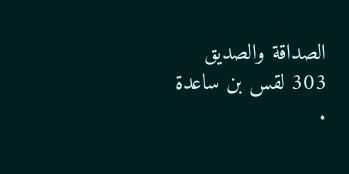الصداقة والصديق 303 لقس بن ساعدة .